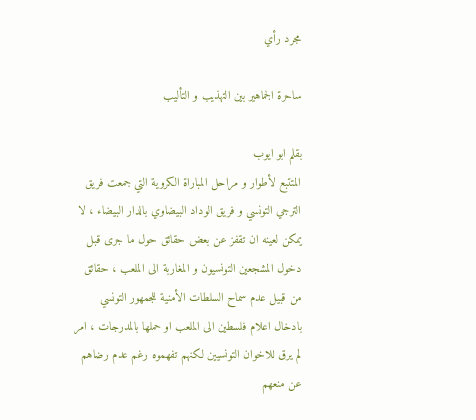مجرد رأي

ساحرة الجماهير بين التهذيب و التأليب

بقلم ابو ايوب
المتتبع لأطوار و مراحل المباراة الكروية التي جمعت فريق الترجي التونسي و فريق الوداد البيضاوي بالدار البيضاء ، لا يمكن لعينه ان تقفز عن بعض حقائق حول ما جرى قبل دخول المشجعين التونسيون و المغاربة الى الملعب ، حقائق من قبيل عدم سماح السلطات الأمنية للجمهور التونسي بادخال اعلام فلسطين الى الملعب او حملها بالمدرجات ، امر لم يرق للاخوان التونسيين لكنهم تفهموه رغم عدم رضاهم عن منعهم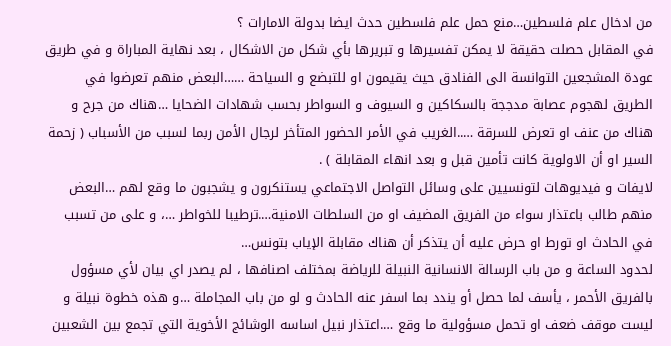من ادخال علم فلسطين…منع حمل علم فلسطين حدث ايضا بدولة الامارات ؟
في المقابل حصلت حقيقة لا يمكن تفسيرها و تبريرها بأي شكل من الاشكال ، بعد نهاية المباراة و في طريق عودة المشجعين التوانسة الى الفنادق حيث يقيمون او للتبضع و السياحة ……البعض منهم تعرضوا في الطريق لهجوم عصابة مدججة بالسكاكين و السيوف و السواطر بحسب شهادات الضحايا …هناك من جرح و هناك من عنف او تعرض للسرقة …..الغريب في الأمر الحضور المتأخر لرجال الأمن ربما لسبب من الأسباب ( زحمة السير او أن الاولوية كانت تأمين قبل و بعد انهاء المقابلة ) .
لايفات و فيديوهات لتونسيين على وسائل التواصل الاجتماعي يستنكرون و يشجبون ما وقع لهم …البعض منهم طالب باعتذار سواء من الفريق المضيف او من السلطات الامنية….ترطيبا للخواطر …، و على من تسبب في الحادث او تورط او حرض عليه أن يتذكر أن هناك مقابلة الإياب بتونس…
لحدود الساعة و من باب الرسالة الانسانية النبيلة للرياضة بمختلف اصنافها ، لم يصدر اي بيان لأي مسؤول بالفريق الأحمر ، يأسف لما حصل أو يندد بما اسفر عنه الحادث و لو من باب المجاملة …و هذه خطوة نبيلة و ليست موقف ضعف او تحمل مسؤولية ما وقع ….اعتذار نبيل اساسه الوشائج الأخوية التي تجمع بين الشعبين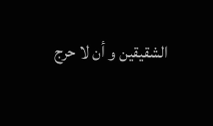الشقيقين و أن لا حرج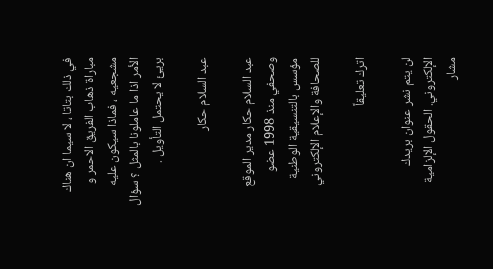في ذلك بتاتا ، لا سيما ان هناك مباراة ذهاب الفريق الاحمر و مشجعيه ، فماذا سيكون عليه الأمر اذا ما عاملونا بالمثل ؟ سؤال بريئ لا يحتمل التأويل .

عبد السلام حكار

عبد السلام حكار مدير الموقع وصحفي منذ 1998 عضو مؤسس بالتنسيقية الوطنية للصحافة والإعلام الإلكتروني

اترك تعليقاً

لن يتم نشر عنوان بريدك الإلكتروني. الحقول الإلزامية مشار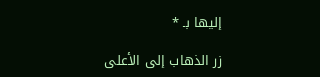إليها بـ *

زر الذهاب إلى الأعلى